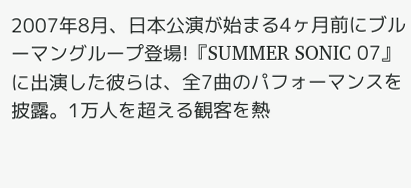2007年8月、日本公演が始まる4ヶ月前にブルーマングループ登場!『SUMMER SONIC 07』に出演した彼らは、全7曲のパフォーマンスを披露。1万人を超える観客を熱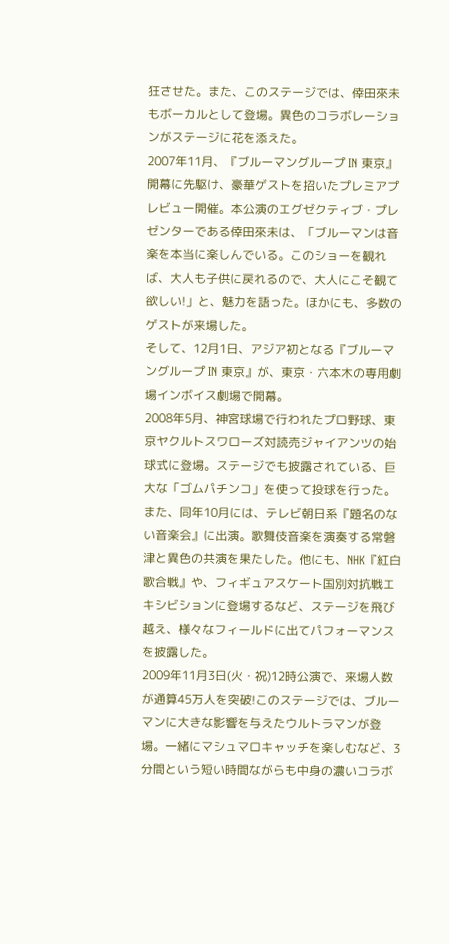狂させた。また、このステージでは、倖田來未もボーカルとして登場。異色のコラボレーションがステージに花を添えた。
2007年11月、『ブルーマングループ IN 東京』開幕に先駆け、豪華ゲストを招いたプレミアプレビュー開催。本公演のエグゼクティブ・プレゼンターである倖田來未は、「ブルーマンは音楽を本当に楽しんでいる。このショーを観れば、大人も子供に戻れるので、大人にこそ観て欲しい!」と、魅力を語った。ほかにも、多数のゲストが来場した。
そして、12月1日、アジア初となる『ブルーマングループ IN 東京』が、東京・六本木の専用劇場インボイス劇場で開幕。
2008年5月、神宮球場で行われたプロ野球、東京ヤクルトスワローズ対読売ジャイアンツの始球式に登場。ステージでも披露されている、巨大な「ゴムパチンコ」を使って投球を行った。また、同年10月には、テレビ朝日系『題名のない音楽会』に出演。歌舞伎音楽を演奏する常磐津と異色の共演を果たした。他にも、NHK『紅白歌合戦』や、フィギュアスケート国別対抗戦エキシビションに登場するなど、ステージを飛び越え、様々なフィールドに出てパフォーマンスを披露した。
2009年11月3日(火・祝)12時公演で、来場人数が通算45万人を突破!このステージでは、ブルーマンに大きな影響を与えたウルトラマンが登場。一緒にマシュマロキャッチを楽しむなど、3分間という短い時間ながらも中身の濃いコラボ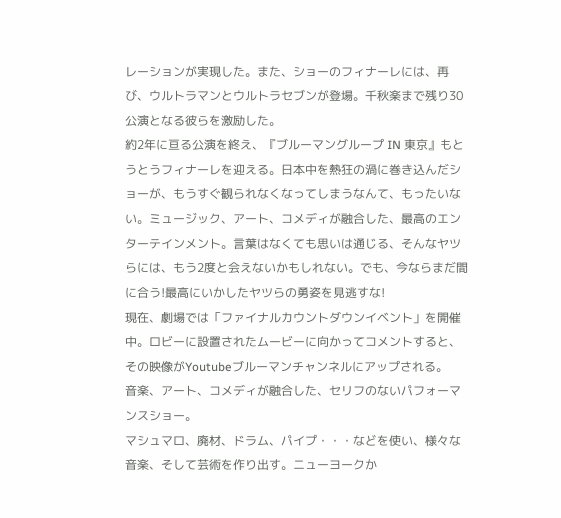レーションが実現した。また、ショーのフィナーレには、再び、ウルトラマンとウルトラセブンが登場。千秋楽まで残り30公演となる彼らを激励した。
約2年に亘る公演を終え、『ブルーマングループ IN 東京』もとうとうフィナーレを迎える。日本中を熱狂の渦に巻き込んだショーが、もうすぐ観られなくなってしまうなんて、もったいない。ミュージック、アート、コメディが融合した、最高のエンターテインメント。言葉はなくても思いは通じる、そんなヤツらには、もう2度と会えないかもしれない。でも、今ならまだ間に合う!最高にいかしたヤツらの勇姿を見逃すな!
現在、劇場では「ファイナルカウントダウンイベント」を開催中。ロビーに設置されたムービーに向かってコメントすると、その映像がYoutubeブルーマンチャンネルにアップされる。
音楽、アート、コメディが融合した、セリフのないパフォーマンスショー。
マシュマロ、廃材、ドラム、パイプ・・・などを使い、様々な音楽、そして芸術を作り出す。ニューヨークか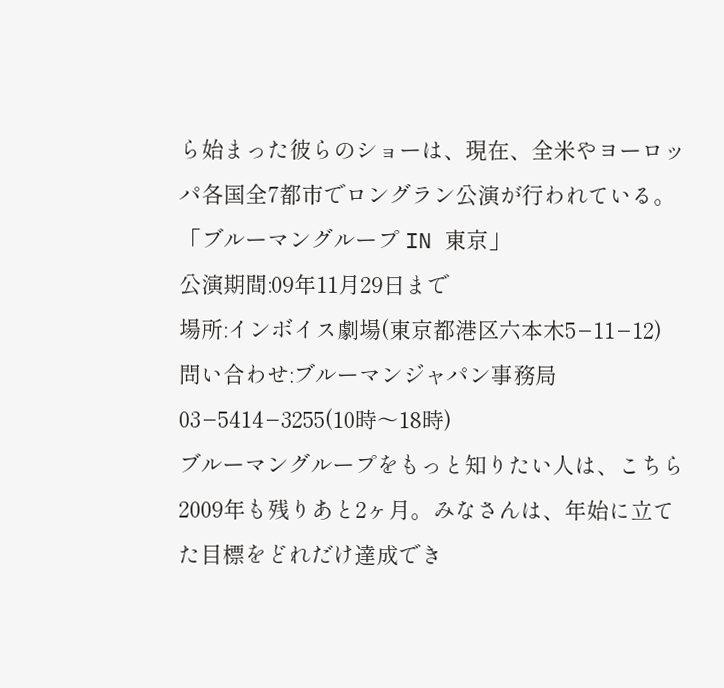ら始まった彼らのショーは、現在、全米やヨーロッパ各国全7都市でロングラン公演が行われている。
「ブルーマングループ IN 東京」
公演期間:09年11月29日まで
場所:インボイス劇場(東京都港区六本木5−11−12)
問い合わせ:ブルーマンジャパン事務局03−5414−3255(10時〜18時)
ブルーマングループをもっと知りたい人は、こちら
2009年も残りあと2ヶ月。みなさんは、年始に立てた目標をどれだけ達成でき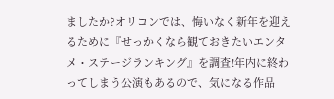ましたか?オリコンでは、悔いなく新年を迎えるために『せっかくなら観ておきたいエンタメ・ステージランキング』を調査!年内に終わってしまう公演もあるので、気になる作品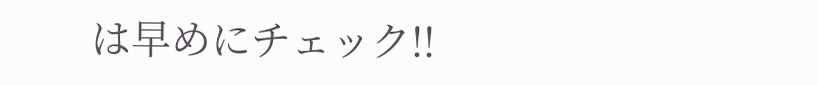は早めにチェック!!